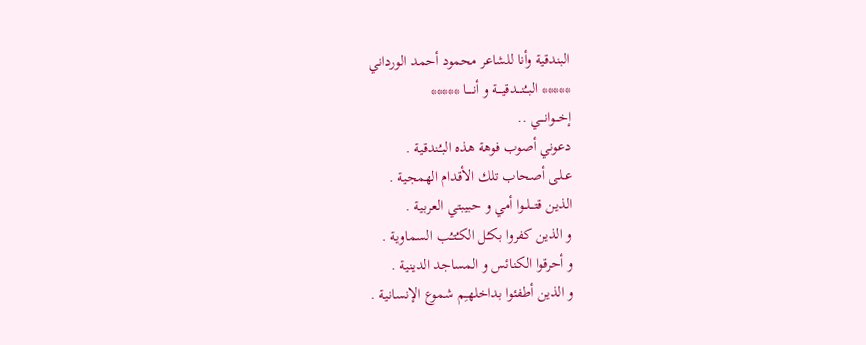البندقية وأنا للشاعر محمود أحمد الورداني
***** البــُنـــدقيـــة و أنـــــا *****
إخـــوانـــي ..
دعوني أصوب فوهة هذه البـُندقية .
عـلـى أصحاب تلك الأقدام الهمجية .
الذين قتـــلــوا أمي و حبيبتي العربية .
و الذين كفروا بكـُل الكـُتـُب السماوية .
و أحرقوا الكنائس و المساجد الدينية .
و الذين أطفئوا بداخلهـِم شموع الإنسانية .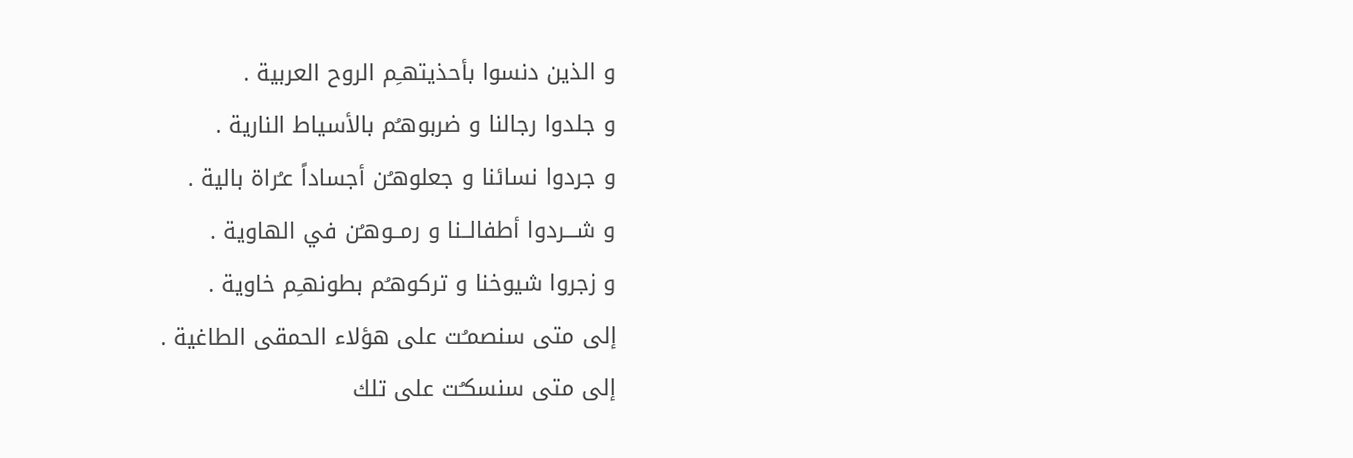و الذين دنسوا بأحذيتهـِم الروح العربية .
و جلدوا رجالنا و ضربوهـُم بالأسياط النارية .
و جردوا نسائنا و جعلوهـُن أجساداً عـُراة بالية .
و شـــردوا أطفالــنا و رمــوهـُن في الهاوية .
و زجروا شيوخنا و تركوهـُم بطونهـِم خاوية .
إلى متى سنصمـُت على هؤلاء الحمقى الطاغية .
إلى متى سنسكـُت على تلك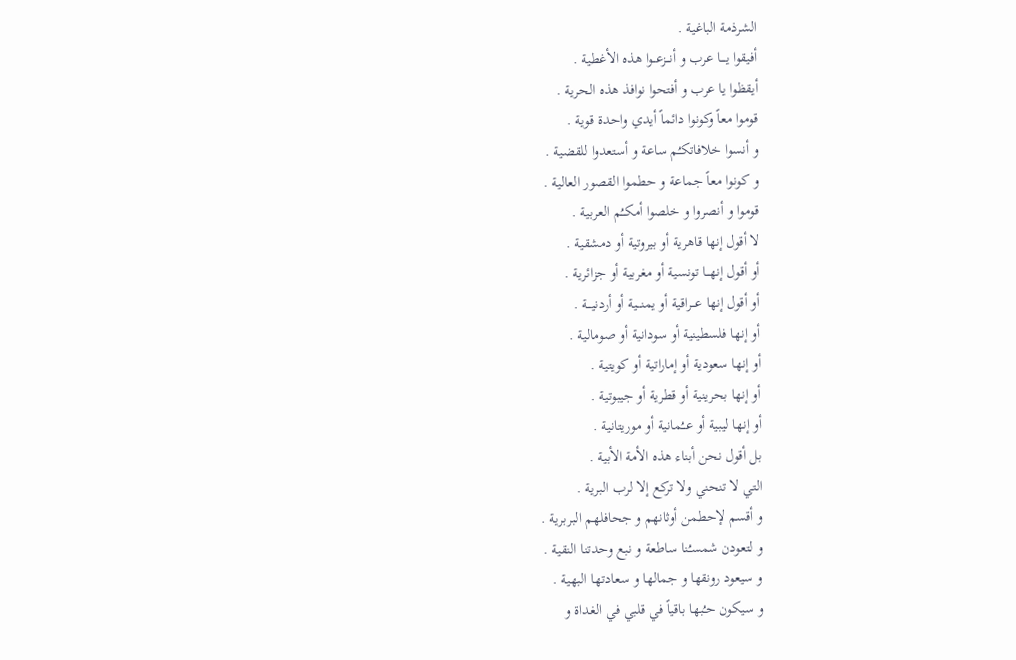الشرذمة الباغية .
أفيقوا يــــا عرب و أنـــزعــوا هذه الأغطية .
أيقظوا يا عرب و أفتحوا نوافذ هذه الحرية .
قوموا معاً وكونوا دائماً أيدي واحدة قوية .
و أنسوا خلافاتكـُم ساعة و أستعدوا للقضية .
و كونوا معاً جماعة و حطموا القصور العالية .
قوموا و أنصروا و خلصوا أمكــُم العربية .
لا أقول إنها قاهرية أو بيروتية أو دمشقية .
أو أقول إنهـــا تونسية أو مغربية أو جزائرية .
أو أقول إنها عـــراقية أو يمنـــية أو أردنيـــة .
أو إنها فلسطينية أو سودانية أو صومالية .
أو إنها سعودية أو إماراتية أو كويتية .
أو إنها بحرينية أو قطرية أو جيبوتية .
أو إنها ليبية أو عــُمانية أو موريتانية .
بل أقول نحن أبناء هذه الأمة الأبية .
التي لا تنحني ولا تركع إلا لرب البرية .
و أقسم لإحطمن أوثانهم و جحافلهم البربرية .
و لتعودن شمسـُنا ساطعة و نبع وحدتنا النقية .
و سيعود رونقها و جمالها و سعادتها البهية .
و سيكون حـُبها باقياً في قلبي في الغداة و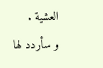العشية .
و سأردد لها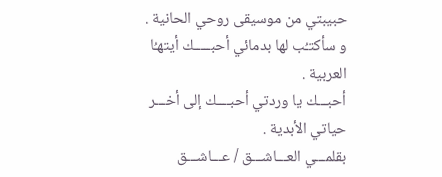حبيبتي من موسيقى روحي الحانية .
و سأكتـُب لها بدمائي أحبـــــك أيتهـُا العربية .
أحبـــك يا وردتي أحبــــك إلى أخـــر حياتي الأبدية .
بقلمـــي العـــاشـــق / عـــاشـــق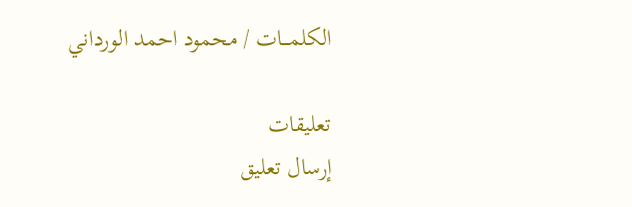الكلمـــات / محمود احمد الورداني

تعليقات
إرسال تعليق